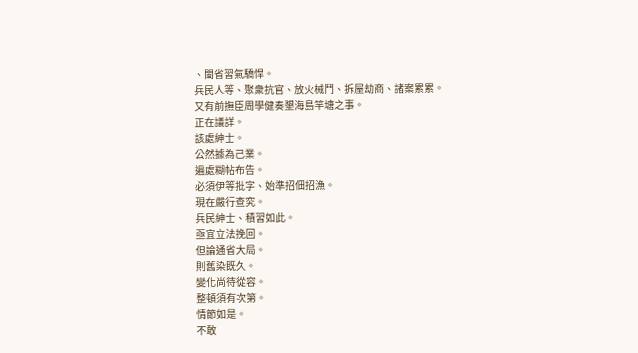、閩省習氣驕悍。
兵民人等、聚衆抗官、放火械鬥、拆屋劫商、諸案累累。
又有前撫臣周學健奏墾海島竿塘之事。
正在議詳。
該處紳士。
公然據為己業。
遍處糊帖布告。
必須伊等批字、始準招佃招漁。
現在嚴行查究。
兵民紳士、積習如此。
亟宜立法挽回。
但論通省大局。
則舊染既久。
變化尚待從容。
整頓須有次第。
情節如是。
不敢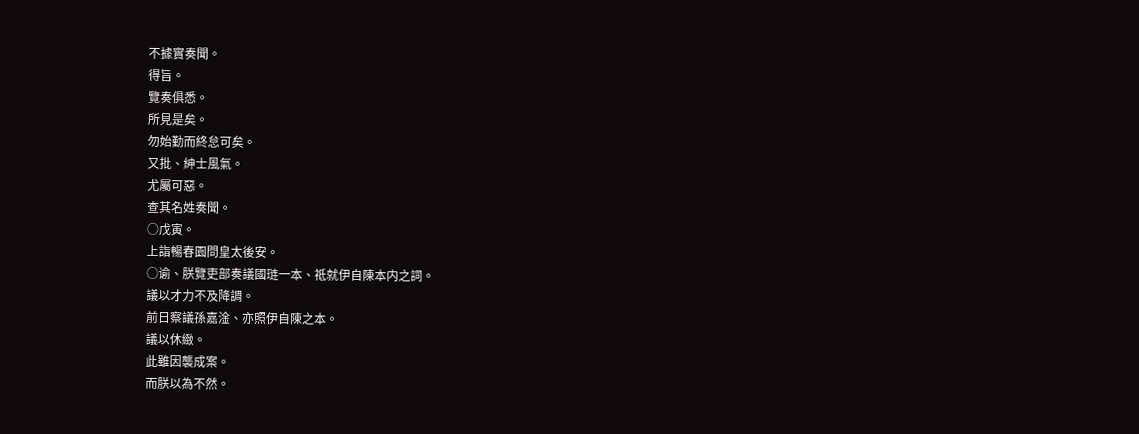不據實奏聞。
得旨。
覽奏俱悉。
所見是矣。
勿始勤而終怠可矣。
又批、紳士風氣。
尤屬可惡。
查其名姓奏聞。
○戊寅。
上詣暢春園問皇太後安。
○谕、朕覽吏部奏議國琏一本、祗就伊自陳本内之詞。
議以才力不及降調。
前日察議孫嘉淦、亦照伊自陳之本。
議以休緻。
此雖因襲成案。
而朕以為不然。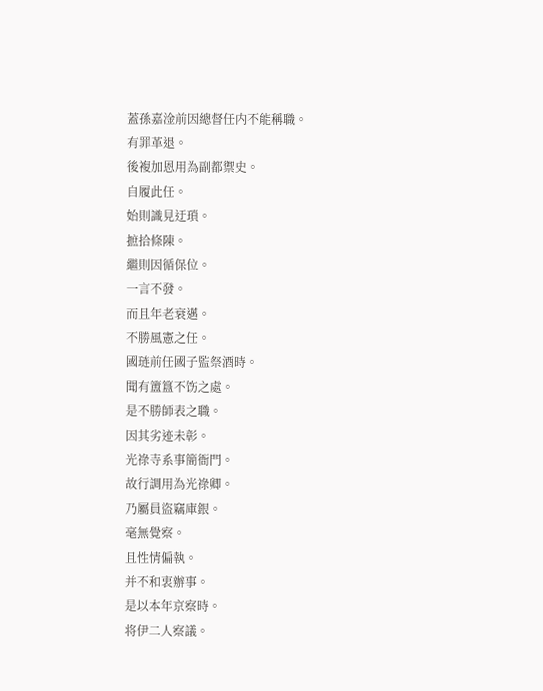蓋孫嘉淦前因總督任内不能稱職。
有罪革退。
後複加恩用為副都禦史。
自履此任。
始則識見迂瑣。
摭拾條陳。
繼則因循保位。
一言不發。
而且年老衰邁。
不勝風憲之任。
國琏前任國子監祭酒時。
聞有簠簋不饬之處。
是不勝師表之職。
因其劣迹未彰。
光祿寺系事簡衙門。
故行調用為光祿卿。
乃屬員盜竊庫銀。
毫無覺察。
且性情偏執。
并不和衷辦事。
是以本年京察時。
将伊二人察議。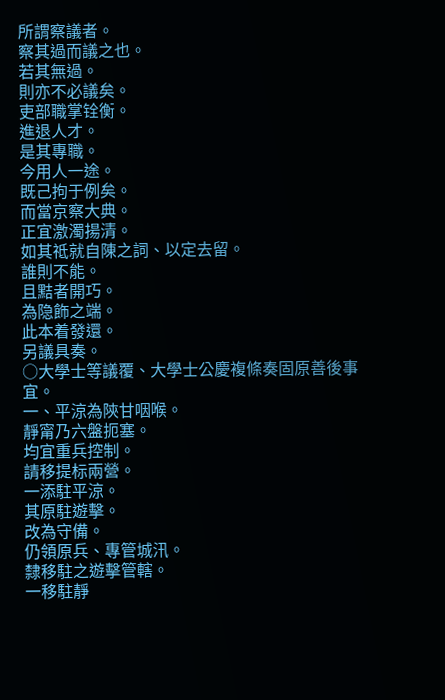所謂察議者。
察其過而議之也。
若其無過。
則亦不必議矣。
吏部職掌铨衡。
進退人才。
是其專職。
今用人一途。
既己拘于例矣。
而當京察大典。
正宜激濁揚清。
如其祗就自陳之詞、以定去留。
誰則不能。
且黠者開巧。
為隐飾之端。
此本着發還。
另議具奏。
○大學士等議覆、大學士公慶複條奏固原善後事宜。
一、平涼為陝甘咽喉。
靜甯乃六盤扼塞。
均宜重兵控制。
請移提标兩營。
一添駐平涼。
其原駐遊擊。
改為守備。
仍領原兵、專管城汛。
隸移駐之遊擊管轄。
一移駐靜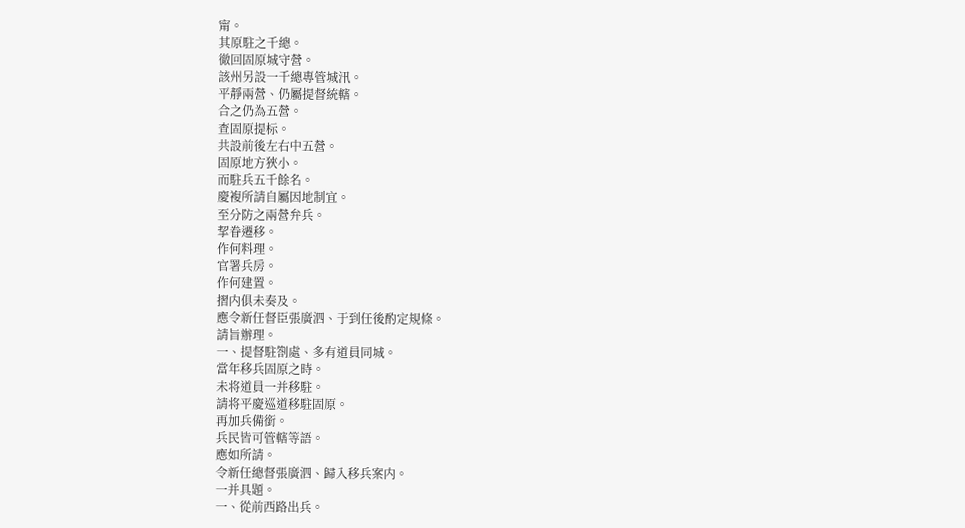甯。
其原駐之千總。
徹回固原城守營。
該州另設一千總專管城汛。
平靜兩營、仍屬提督統轄。
合之仍為五營。
查固原提标。
共設前後左右中五營。
固原地方狹小。
而駐兵五千餘名。
慶複所請自屬因地制宜。
至分防之兩營弁兵。
挈眷遷移。
作何料理。
官署兵房。
作何建置。
摺内俱未奏及。
應令新任督臣張廣泗、于到任後酌定規條。
請旨辦理。
一、提督駐劄處、多有道員同城。
當年移兵固原之時。
未将道員一并移駐。
請将平慶巡道移駐固原。
再加兵備銜。
兵民皆可管轄等語。
應如所請。
令新任總督張廣泗、歸入移兵案内。
一并具題。
一、從前西路出兵。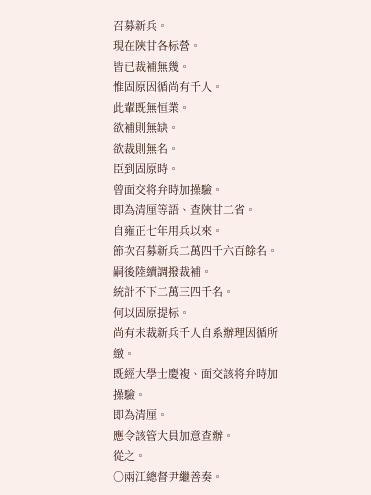召募新兵。
現在陝甘各标營。
皆已裁補無幾。
惟固原因循尚有千人。
此輩既無恒業。
欲補則無缺。
欲裁則無名。
臣到固原時。
曾面交将弁時加操驗。
即為清厘等語、查陝甘二省。
自雍正七年用兵以來。
節次召募新兵二萬四千六百餘名。
嗣後陸續調撥裁補。
統計不下二萬三四千名。
何以固原提标。
尚有未裁新兵千人自系辦理因循所緻。
既經大學士慶複、面交該将弁時加操驗。
即為清厘。
應令該管大員加意查辦。
從之。
○兩江總督尹繼善奏。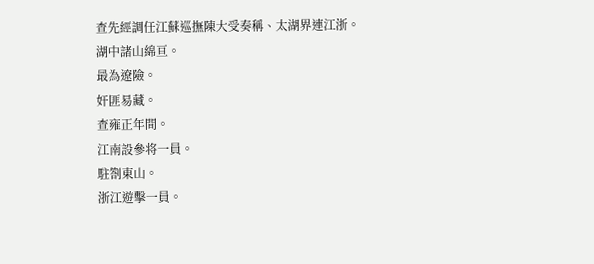查先經調任江蘇巡撫陳大受奏稱、太湖界連江浙。
湖中諸山綿亘。
最為遼險。
奸匪易藏。
查雍正年間。
江南設參将一員。
駐劄東山。
浙江遊擊一員。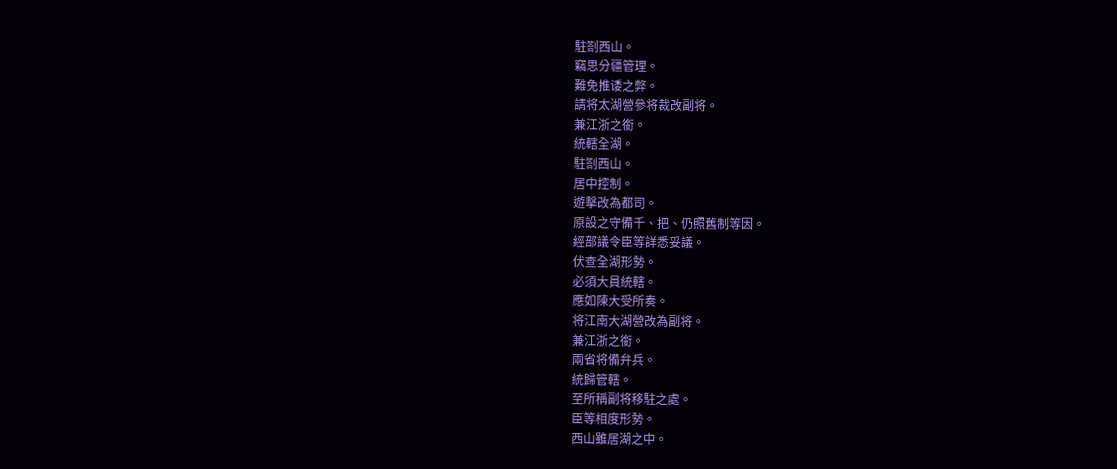駐劄西山。
竊思分疆管理。
難免推诿之弊。
請将太湖營參将裁改副将。
兼江浙之銜。
統轄全湖。
駐劄西山。
居中控制。
遊擊改為都司。
原設之守備千、把、仍照舊制等因。
經部議令臣等詳悉妥議。
伏查全湖形勢。
必須大員統轄。
應如陳大受所奏。
将江南大湖營改為副将。
兼江浙之銜。
兩省将備弁兵。
統歸管轄。
至所稱副将移駐之處。
臣等相度形勢。
西山雖居湖之中。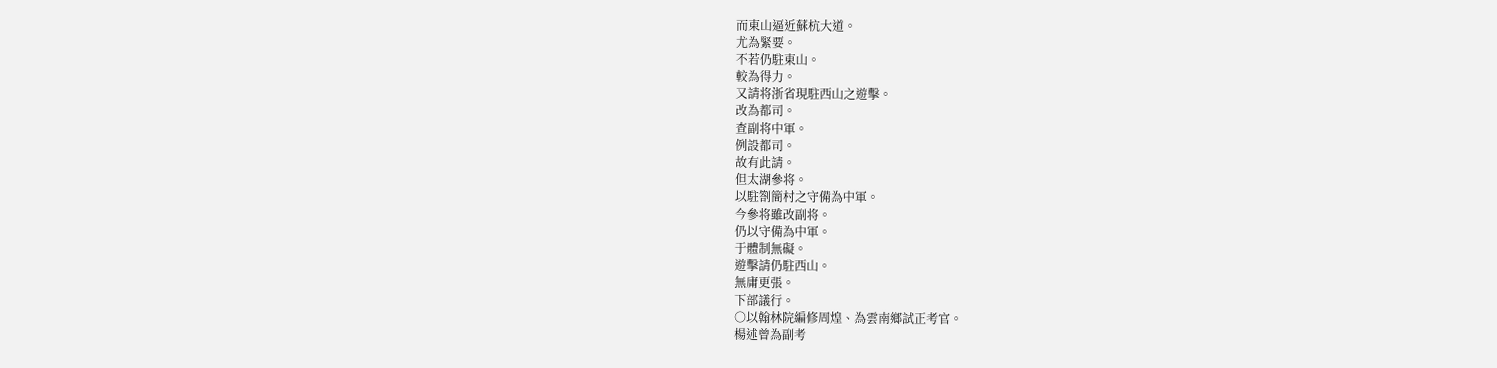而東山逼近蘇杭大道。
尤為緊要。
不若仍駐東山。
較為得力。
又請将浙省現駐西山之遊擊。
改為都司。
查副将中軍。
例設都司。
故有此請。
但太湖參将。
以駐劄簡村之守備為中軍。
今參将雖改副将。
仍以守備為中軍。
于體制無礙。
遊擊請仍駐西山。
無庸更張。
下部議行。
○以翰林院編修周煌、為雲南鄉試正考官。
楊述曾為副考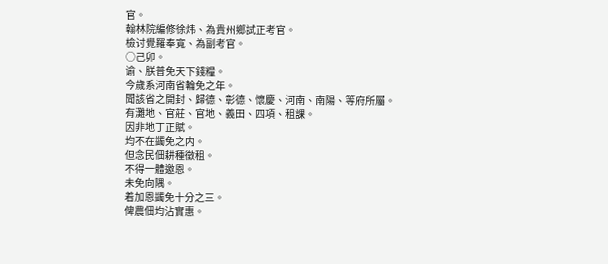官。
翰林院編修徐炜、為貴州鄉試正考官。
檢讨覺羅奉寬、為副考官。
○己卯。
谕、朕普免天下錢糧。
今歲系河南省輪免之年。
聞該省之開封、歸德、彰德、懷慶、河南、南陽、等府所屬。
有灘地、官莊、官地、義田、四項、租課。
因非地丁正賦。
均不在蠲免之内。
但念民佃耕種徵租。
不得一體邀恩。
未免向隅。
着加恩蠲免十分之三。
俾農佃均沾實惠。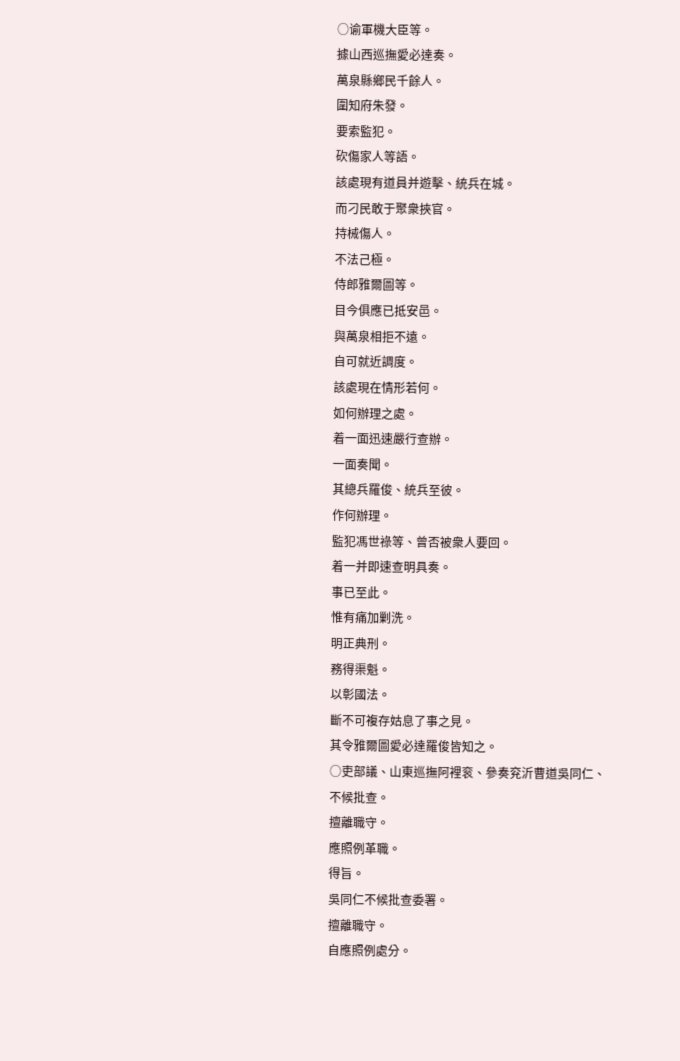○谕軍機大臣等。
據山西巡撫愛必達奏。
萬泉縣鄉民千餘人。
圍知府朱發。
要索監犯。
砍傷家人等語。
該處現有道員并遊擊、統兵在城。
而刁民敢于聚衆挾官。
持械傷人。
不法己極。
侍郎雅爾圖等。
目今俱應已抵安邑。
與萬泉相拒不遠。
自可就近調度。
該處現在情形若何。
如何辦理之處。
着一面迅速嚴行查辦。
一面奏聞。
其總兵羅俊、統兵至彼。
作何辦理。
監犯馮世祿等、曾否被衆人要回。
着一并即速查明具奏。
事已至此。
惟有痛加剿洗。
明正典刑。
務得渠魁。
以彰國法。
斷不可複存姑息了事之見。
其令雅爾圖愛必達羅俊皆知之。
○吏部議、山東巡撫阿裡衮、參奏兖沂曹道吳同仁、不候批查。
擅離職守。
應照例革職。
得旨。
吳同仁不候批查委署。
擅離職守。
自應照例處分。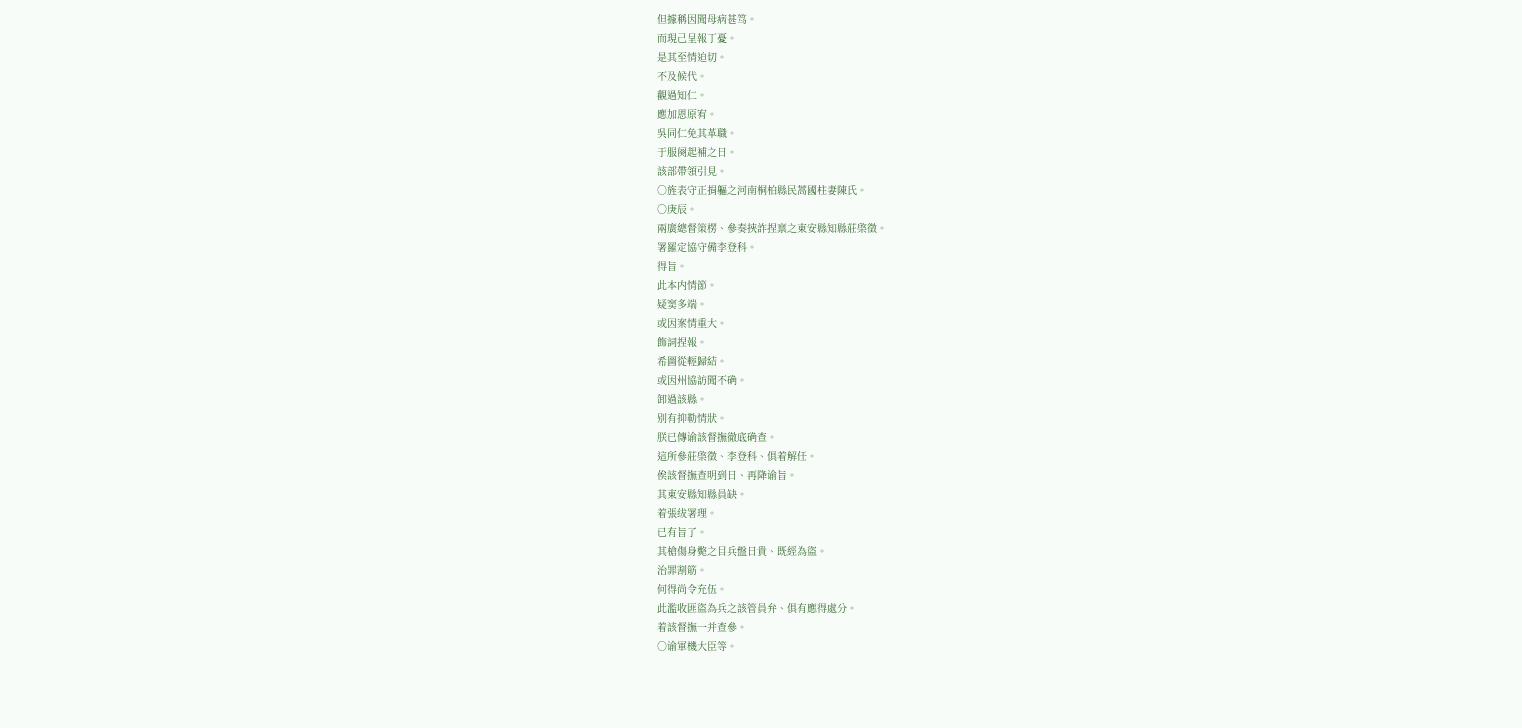但據稱因聞母病甚笃。
而現己呈報丁憂。
是其至情迫切。
不及候代。
觀過知仁。
應加恩原宥。
吳同仁免其革職。
于服阕起補之日。
該部帶領引見。
○旌表守正捐軀之河南桐柏縣民蒿國柱妻陳氏。
○庚辰。
兩廣總督策楞、參奏挾詐捏禀之東安縣知縣莊棨徵。
署羅定協守備李登科。
得旨。
此本内情節。
疑窦多端。
或因案情重大。
飾詞捏報。
希圖從輕歸結。
或因州協訪聞不确。
卸過該縣。
别有抑勒情狀。
朕已傳谕該督撫徹底确查。
這所參莊棨徵、李登科、俱着解任。
俟該督撫查明到日、再降谕旨。
其東安縣知縣員缺。
着張绂署理。
已有旨了。
其槍傷身斃之目兵盤日貴、既經為盜。
治罪割筋。
何得尚令充伍。
此濫收匪盜為兵之該管員弁、俱有應得處分。
着該督撫一并查參。
○谕軍機大臣等。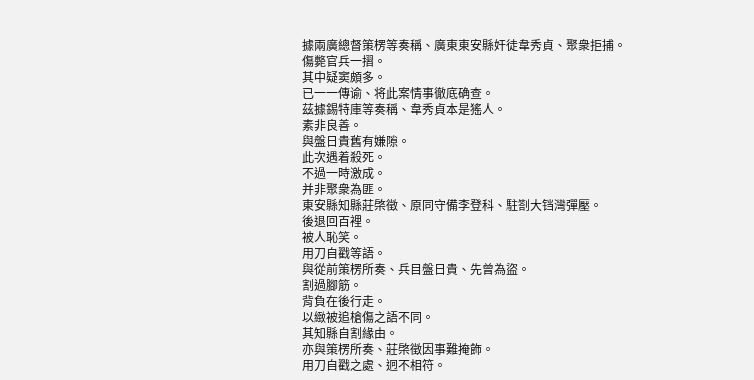據兩廣總督策楞等奏稱、廣東東安縣奸徒韋秀貞、聚衆拒捕。
傷斃官兵一摺。
其中疑窦頗多。
已一一傳谕、将此案情事徹底确查。
茲據錫特庫等奏稱、韋秀貞本是猺人。
素非良善。
與盤日貴舊有嫌隙。
此次遇着殺死。
不過一時激成。
并非聚衆為匪。
東安縣知縣莊棨徵、原同守備李登科、駐劄大铛灣彈壓。
後退回百裡。
被人恥笑。
用刀自戳等語。
與從前策楞所奏、兵目盤日貴、先曾為盜。
割過腳筋。
背負在後行走。
以緻被追槍傷之語不同。
其知縣自割緣由。
亦與策楞所奏、莊棨徵因事難掩飾。
用刀自戳之處、迥不相符。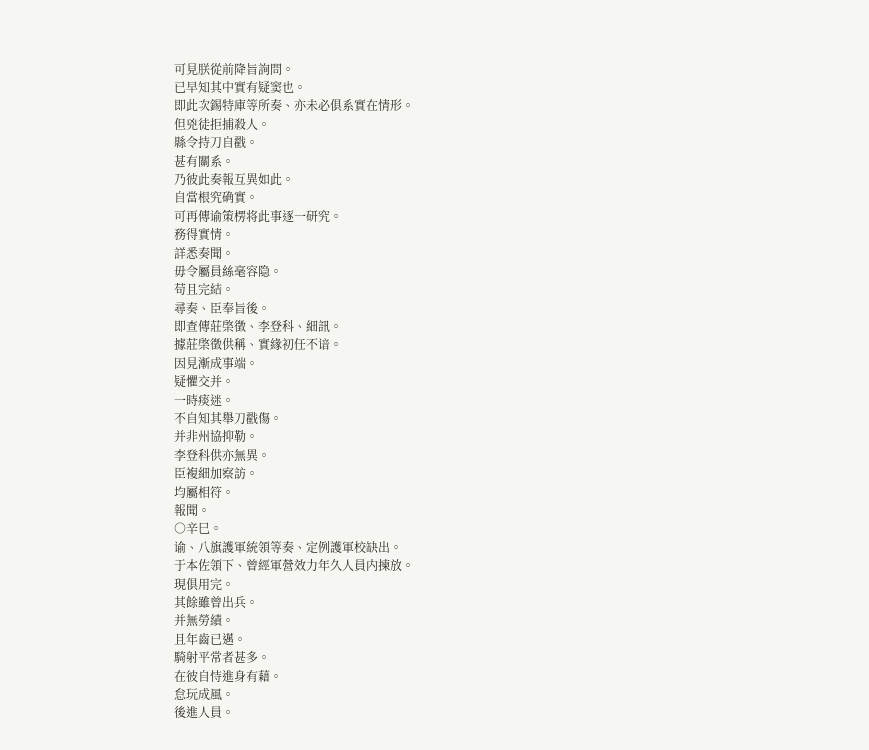可見朕從前降旨詢問。
已早知其中實有疑窦也。
即此次錫特庫等所奏、亦未必俱系實在情形。
但兇徒拒捕殺人。
縣令持刀自戳。
甚有關系。
乃彼此奏報互異如此。
自當根究确實。
可再傳谕策楞将此事逐一研究。
務得實情。
詳悉奏聞。
毋令屬員絲毫容隐。
苟且完結。
尋奏、臣奉旨後。
即查傳莊棨徵、李登科、細訊。
據莊棨徵供稱、實緣初任不谙。
因見漸成事端。
疑懼交并。
一時痰迷。
不自知其舉刀戳傷。
并非州協抑勒。
李登科供亦無異。
臣複細加察訪。
均屬相符。
報聞。
○辛巳。
谕、八旗護軍統領等奏、定例護軍校缺出。
于本佐領下、曾經軍營效力年久人員内揀放。
現俱用完。
其餘雖曾出兵。
并無勞績。
且年齒已邁。
騎射平常者甚多。
在彼自恃進身有藉。
怠玩成風。
後進人員。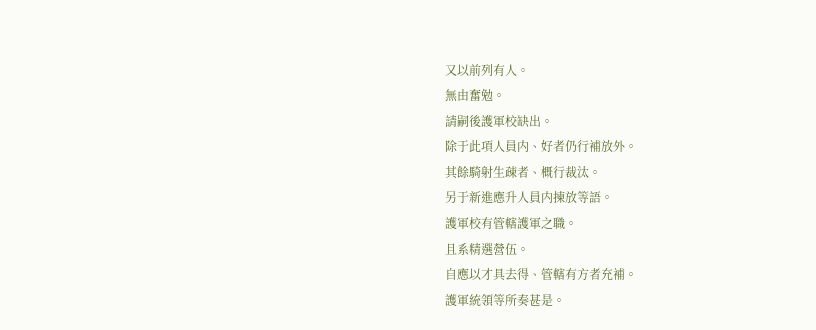又以前列有人。
無由奮勉。
請嗣後護軍校缺出。
除于此項人員内、好者仍行補放外。
其餘騎射生疎者、概行裁汰。
另于新進應升人員内揀放等語。
護軍校有管轄護軍之職。
且系精選營伍。
自應以才具去得、管轄有方者充補。
護軍統領等所奏甚是。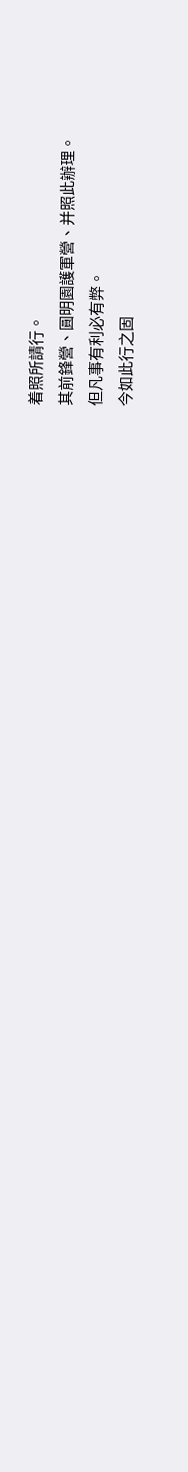着照所請行。
其前鋒營、圓明園護軍營、并照此辦理。
但凡事有利必有弊。
今如此行之固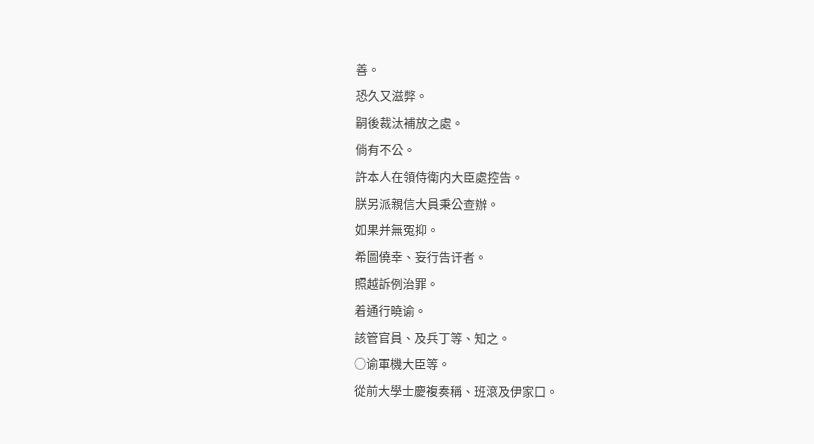善。
恐久又滋弊。
嗣後裁汰補放之處。
倘有不公。
許本人在領侍衛内大臣處控告。
朕另派親信大員秉公查辦。
如果并無冤抑。
希圖僥幸、妄行告讦者。
照越訴例治罪。
着通行曉谕。
該管官員、及兵丁等、知之。
○谕軍機大臣等。
從前大學士慶複奏稱、班滾及伊家口。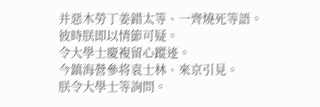并惡木勞丁姜錯太等、一齊燒死等語。
彼時朕即以情節可疑。
令大學士慶複留心蹤迹。
今鎮海營參将袁士林、來京引見。
朕令大學士等詢問。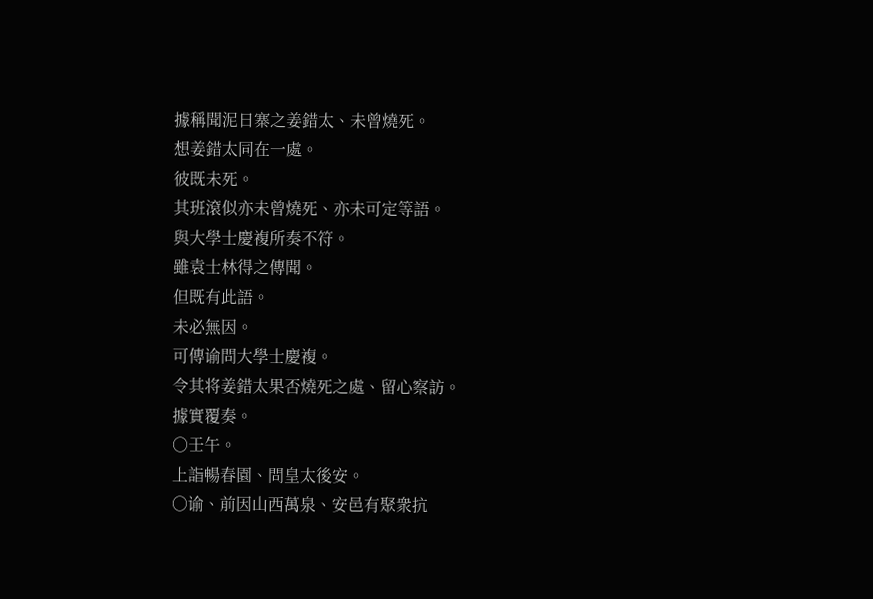據稱聞泥日寨之姜錯太、未曾燒死。
想姜錯太同在一處。
彼既未死。
其班滾似亦未曾燒死、亦未可定等語。
與大學士慶複所奏不符。
雖袁士林得之傳聞。
但既有此語。
未必無因。
可傳谕問大學士慶複。
令其将姜錯太果否燒死之處、留心察訪。
據實覆奏。
○壬午。
上詣暢春園、問皇太後安。
○谕、前因山西萬泉、安邑有聚衆抗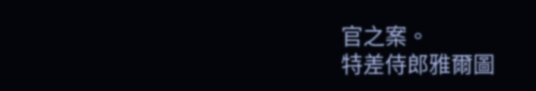官之案。
特差侍郎雅爾圖